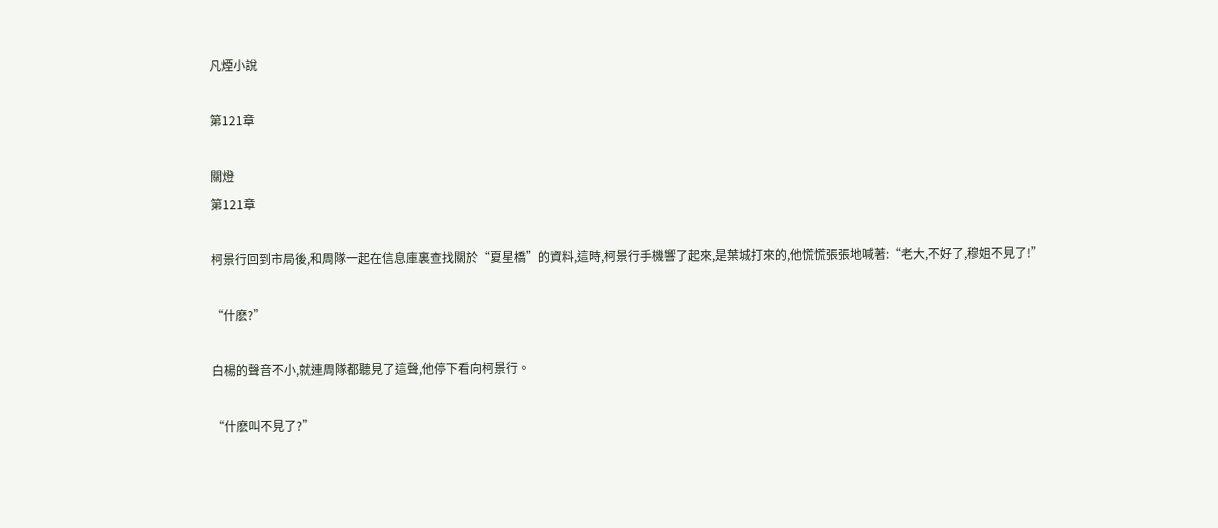凡煙小說

第121章

關燈
第121章

柯景行回到市局後,和周隊一起在信息庫裏查找關於“夏星橋”的資料,這時,柯景行手機響了起來,是葉城打來的,他慌慌張張地喊著:“老大,不好了,穆姐不見了!”

“什麽?”

白楊的聲音不小,就連周隊都聽見了這聲,他停下看向柯景行。

“什麽叫不見了?”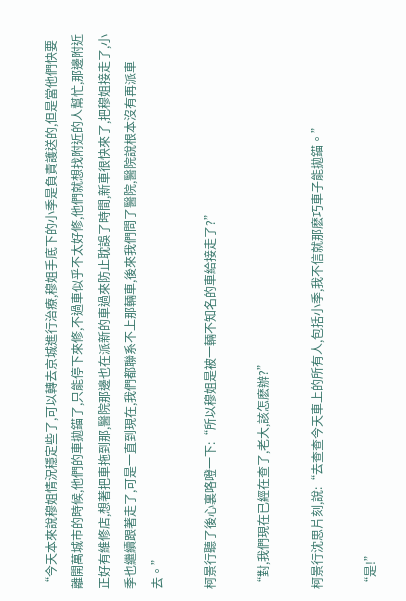“今天本來說穆姐情況穩定些了,可以轉去京城進行治療,穆姐手底下的小季是負責護送的,但是當他們快要離開萬城市的時候,他們的車拋錨了,只能停下來修,不過車似乎不太好修,他們就想找附近的人幫忙,那邊附近正好有維修店,想著把車拖到那,醫院那邊也在派新的車過來防止耽誤了時間,新車很快來了,把穆姐接走了,小季也繼續跟著走了,可是一直到現在,我們都聯系不上那輛車,後來我們問了醫院,醫院說根本沒有再派車去。”

柯景行聽了後心裏咯噔一下:“所以穆姐是被一輛不知名的車給接走了?”

“對,我們現在已經在查了,老大,該怎麽辦?”

柯景行沈思片刻,說:“去查查今天車上的所有人,包括小季,我不信就那麽巧車子能拋錨。”

“是!”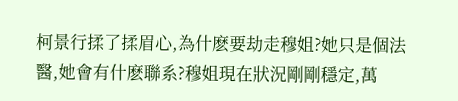柯景行揉了揉眉心,為什麽要劫走穆姐?她只是個法醫,她會有什麽聯系?穆姐現在狀況剛剛穩定,萬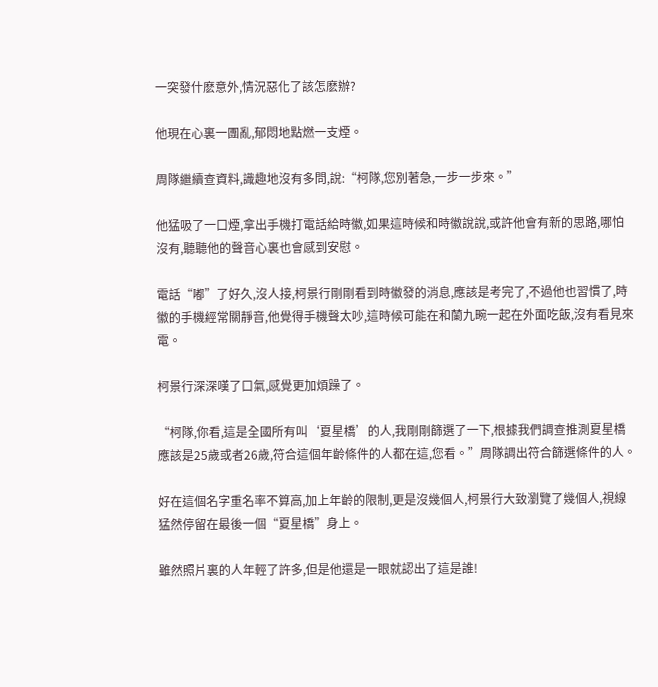一突發什麽意外,情況惡化了該怎麽辦?

他現在心裏一團亂,郁悶地點燃一支煙。

周隊繼續查資料,識趣地沒有多問,說:“柯隊,您別著急,一步一步來。”

他猛吸了一口煙,拿出手機打電話給時徽,如果這時候和時徽說說,或許他會有新的思路,哪怕沒有,聽聽他的聲音心裏也會感到安慰。

電話“嘟”了好久,沒人接,柯景行剛剛看到時徽發的消息,應該是考完了,不過他也習慣了,時徽的手機經常關靜音,他覺得手機聲太吵,這時候可能在和蘭九畹一起在外面吃飯,沒有看見來電。

柯景行深深嘆了口氣,感覺更加煩躁了。

“柯隊,你看,這是全國所有叫‘夏星橋’的人,我剛剛篩選了一下,根據我們調查推測夏星橋應該是25歲或者26歲,符合這個年齡條件的人都在這,您看。”周隊調出符合篩選條件的人。

好在這個名字重名率不算高,加上年齡的限制,更是沒幾個人,柯景行大致瀏覽了幾個人,視線猛然停留在最後一個“夏星橋”身上。

雖然照片裏的人年輕了許多,但是他還是一眼就認出了這是誰!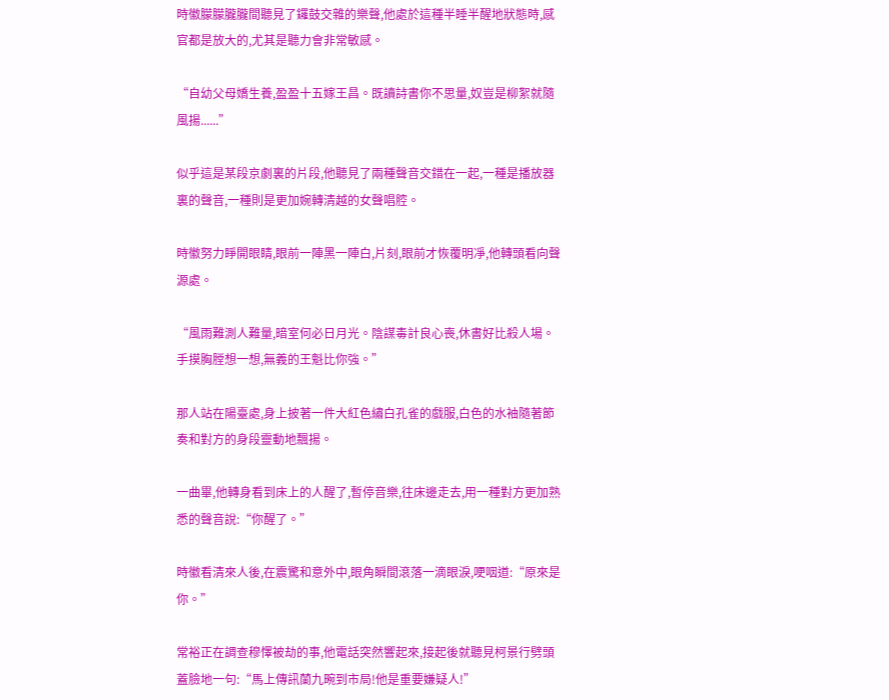時徽朦朦朧朧間聽見了鑼鼓交雜的樂聲,他處於這種半睡半醒地狀態時,感官都是放大的,尤其是聽力會非常敏感。

“自幼父母嬌生養,盈盈十五嫁王昌。既讀詩書你不思量,奴豈是柳絮就隨風揚......”

似乎這是某段京劇裏的片段,他聽見了兩種聲音交錯在一起,一種是播放器裏的聲音,一種則是更加婉轉清越的女聲唱腔。

時徽努力睜開眼睛,眼前一陣黑一陣白,片刻,眼前才恢覆明凈,他轉頭看向聲源處。

“風雨難測人難量,暗室何必日月光。陰謀毒計良心喪,休書好比殺人場。手摸胸膛想一想,無義的王魁比你強。”

那人站在陽臺處,身上披著一件大紅色繡白孔雀的戲服,白色的水袖隨著節奏和對方的身段靈動地飄揚。

一曲畢,他轉身看到床上的人醒了,暫停音樂,往床邊走去,用一種對方更加熟悉的聲音說:“你醒了。”

時徽看清來人後,在震驚和意外中,眼角瞬間滾落一滴眼淚,哽咽道:“原來是你。”

常裕正在調查穆懌被劫的事,他電話突然響起來,接起後就聽見柯景行劈頭蓋臉地一句:“馬上傳訊蘭九畹到市局!他是重要嫌疑人!”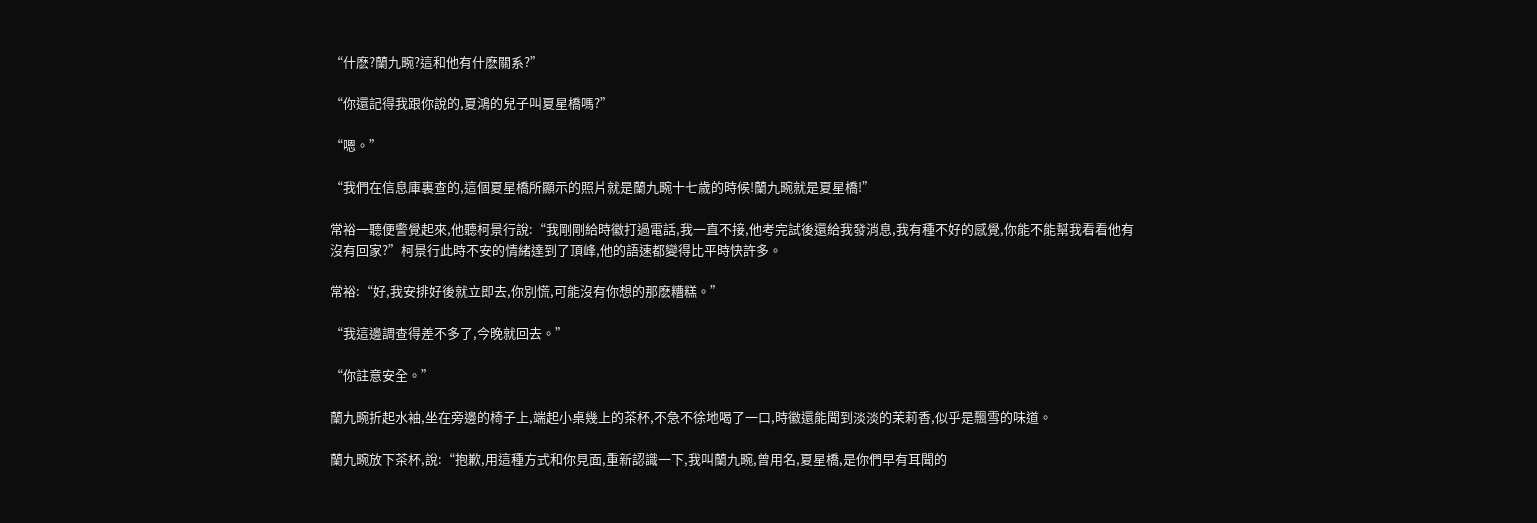“什麽?蘭九畹?這和他有什麽關系?”

“你還記得我跟你說的,夏鴻的兒子叫夏星橋嗎?”

“嗯。”

“我們在信息庫裏查的,這個夏星橋所顯示的照片就是蘭九畹十七歲的時候!蘭九畹就是夏星橋!”

常裕一聽便警覺起來,他聽柯景行說:“我剛剛給時徽打過電話,我一直不接,他考完試後還給我發消息,我有種不好的感覺,你能不能幫我看看他有沒有回家?”柯景行此時不安的情緒達到了頂峰,他的語速都變得比平時快許多。

常裕:“好,我安排好後就立即去,你別慌,可能沒有你想的那麽糟糕。”

“我這邊調查得差不多了,今晚就回去。”

“你註意安全。”

蘭九畹折起水袖,坐在旁邊的椅子上,端起小桌幾上的茶杯,不急不徐地喝了一口,時徽還能聞到淡淡的茉莉香,似乎是飄雪的味道。

蘭九畹放下茶杯,說:“抱歉,用這種方式和你見面,重新認識一下,我叫蘭九畹,曾用名,夏星橋,是你們早有耳聞的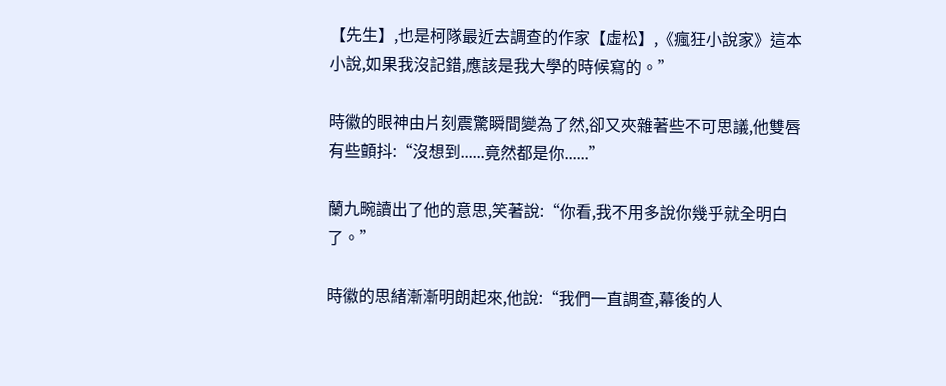【先生】,也是柯隊最近去調查的作家【虛松】,《瘋狂小說家》這本小說,如果我沒記錯,應該是我大學的時候寫的。”

時徽的眼神由片刻震驚瞬間變為了然,卻又夾雜著些不可思議,他雙唇有些顫抖:“沒想到......竟然都是你......”

蘭九畹讀出了他的意思,笑著說:“你看,我不用多說你幾乎就全明白了。”

時徽的思緒漸漸明朗起來,他說:“我們一直調查,幕後的人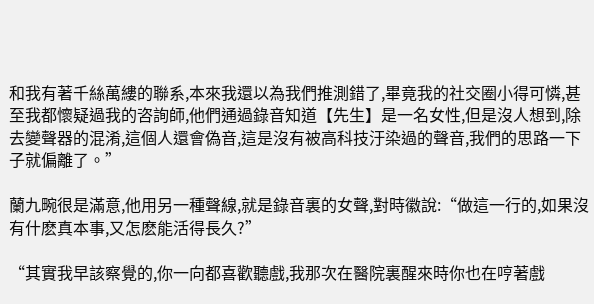和我有著千絲萬縷的聯系,本來我還以為我們推測錯了,畢竟我的社交圈小得可憐,甚至我都懷疑過我的咨詢師,他們通過錄音知道【先生】是一名女性,但是沒人想到,除去變聲器的混淆,這個人還會偽音,這是沒有被高科技汙染過的聲音,我們的思路一下子就偏離了。”

蘭九畹很是滿意,他用另一種聲線,就是錄音裏的女聲,對時徽說:“做這一行的,如果沒有什麽真本事,又怎麽能活得長久?”

“其實我早該察覺的,你一向都喜歡聽戲,我那次在醫院裏醒來時你也在哼著戲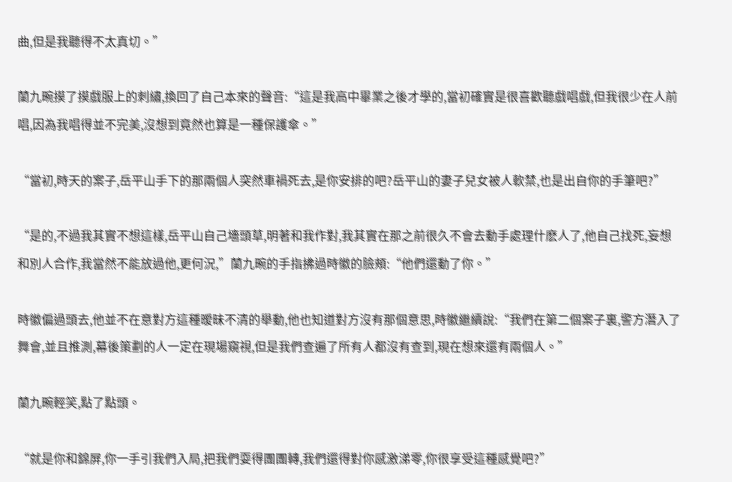曲,但是我聽得不太真切。”

蘭九畹摸了摸戲服上的刺繡,換回了自己本來的聲音:“這是我高中畢業之後才學的,當初確實是很喜歡聽戲唱戲,但我很少在人前唱,因為我唱得並不完美,沒想到竟然也算是一種保護傘。”

“當初,時天的案子,岳平山手下的那兩個人突然車禍死去,是你安排的吧?岳平山的妻子兒女被人軟禁,也是出自你的手筆吧?”

“是的,不過我其實不想這樣,岳平山自己墻頭草,明著和我作對,我其實在那之前很久不會去動手處理什麽人了,他自己找死,妄想和別人合作,我當然不能放過他,更何況,”蘭九畹的手指拂過時徽的臉頰:“他們還動了你。”

時徽偏過頭去,他並不在意對方這種暧昧不清的舉動,他也知道對方沒有那個意思,時徽繼續說:“我們在第二個案子裏,警方潛入了舞會,並且推測,幕後策劃的人一定在現場窺視,但是我們查遍了所有人都沒有查到,現在想來還有兩個人。”

蘭九畹輕笑,點了點頭。

“就是你和錦屏,你一手引我們入局,把我們耍得團團轉,我們還得對你感激涕零,你很享受這種感覺吧?”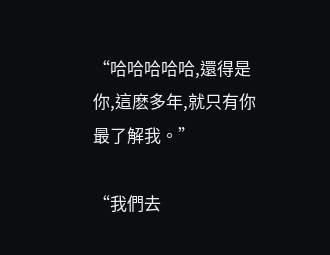“哈哈哈哈哈,還得是你,這麽多年,就只有你最了解我。”

“我們去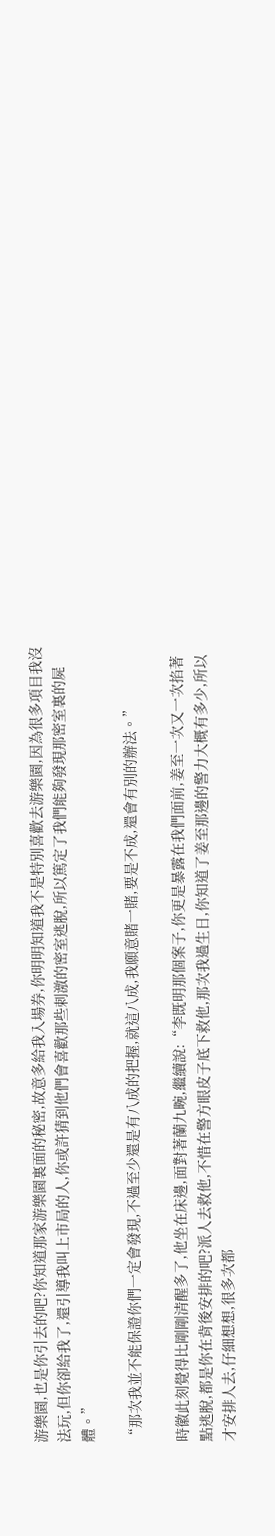游樂園,也是你引去的吧?你知道那家游樂園裏面的秘密,故意多給我入場券,你明明知道我不是特別喜歡去游樂園,因為很多項目我沒法玩,但你卻給我了,還引導我叫上市局的人,你或許猜到他們會喜歡那些刺激的密室逃脫,所以篤定了我們能夠發現那密室裏的屍體。”

“那次我並不能保證你們一定會發現,不過至少還是有八成的把握,就這八成,我願意賭一賭,要是不成,還會有別的辦法。”

時徽此刻覺得比剛剛清醒多了,他坐在床邊,面對著蘭九畹,繼續說:“李既明那個案子,你更是暴露在我們面前,姜至一次又一次掐著點逃脫,都是你在背後安排的吧?派人去救他,不惜在警方眼皮子底下救他,那次我過生日,你知道了姜至那邊的警力大概有多少,所以才安排人去,仔細想想,很多次都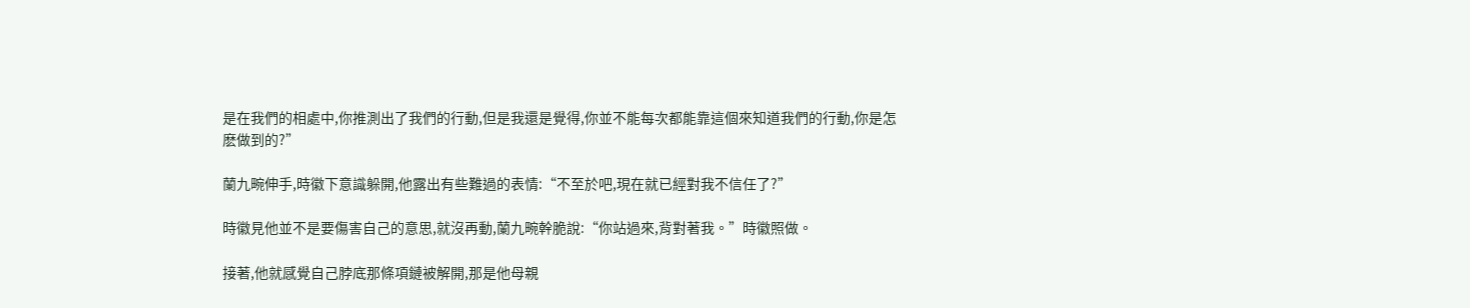是在我們的相處中,你推測出了我們的行動,但是我還是覺得,你並不能每次都能靠這個來知道我們的行動,你是怎麽做到的?”

蘭九畹伸手,時徽下意識躲開,他露出有些難過的表情:“不至於吧,現在就已經對我不信任了?”

時徽見他並不是要傷害自己的意思,就沒再動,蘭九畹幹脆說:“你站過來,背對著我。”時徽照做。

接著,他就感覺自己脖底那條項鏈被解開,那是他母親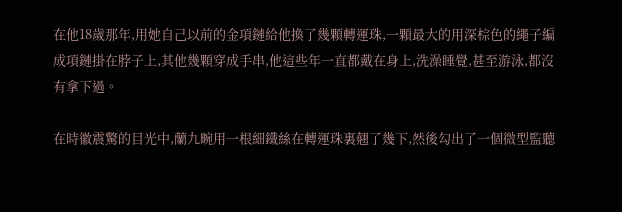在他18歲那年,用她自己以前的金項鏈給他換了幾顆轉運珠,一顆最大的用深棕色的繩子編成項鏈掛在脖子上,其他幾顆穿成手串,他這些年一直都戴在身上,洗澡睡覺,甚至游泳,都沒有拿下過。

在時徽震驚的目光中,蘭九畹用一根細鐵絲在轉運珠裏翹了幾下,然後勾出了一個微型監聽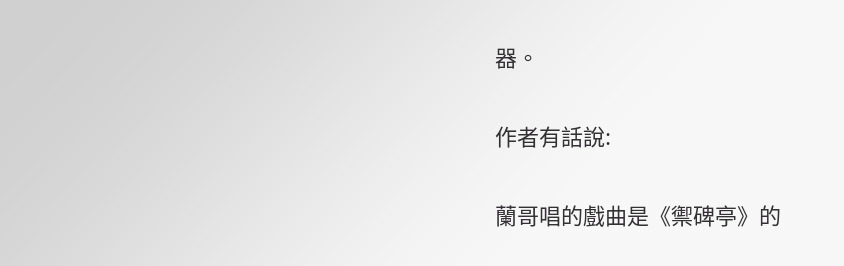器。

作者有話說:

蘭哥唱的戲曲是《禦碑亭》的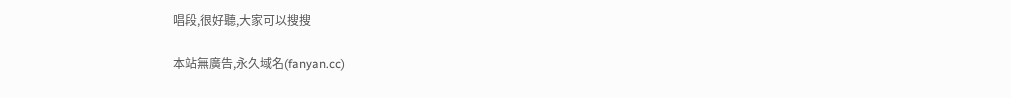唱段,很好聽,大家可以搜搜

本站無廣告,永久域名(fanyan.cc)